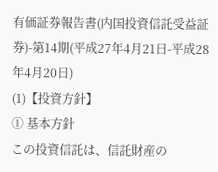有価証券報告書(内国投資信託受益証券)-第14期(平成27年4月21日-平成28年4月20日)
(1)【投資方針】
① 基本方針
この投資信託は、信託財産の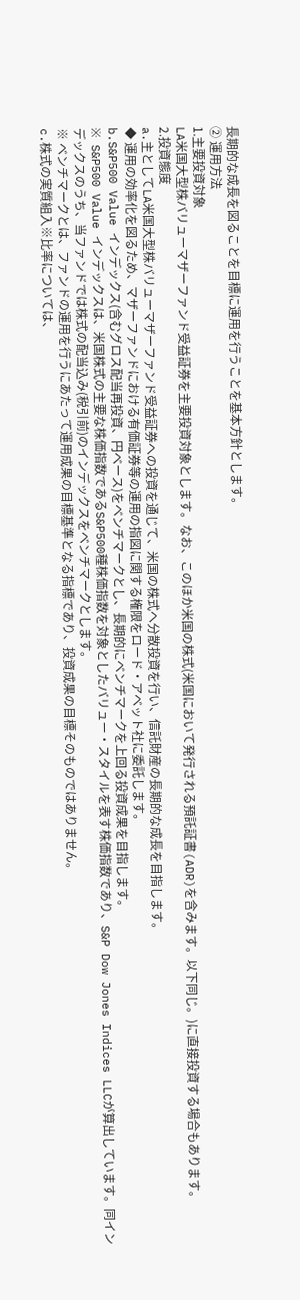長期的な成長を図ることを目標に運用を行うことを基本方針とします。
② 運用方法
1.主要投資対象
LA米国大型株バリューマザーファンド受益証券を主要投資対象とします。なお、このほか米国の株式(米国において発行される預託証書(ADR)を含みます。以下同じ。)に直接投資する場合もあります。
2.投資態度
a.主としてLA米国大型株バリューマザーファンド受益証券への投資を通じて、米国の株式へ分散投資を行い、信託財産の長期的な成長を目指します。
◆ 運用の効率化を図るため、マザーファンドにおける有価証券等の運用の指図に関する権限をロード・アベット社に委託します。
b.S&P500 Value インデックス(含むグロス配当再投資、円ベース)をベンチマークとし、長期的にベンチマークを上回る投資成果を目指します。
※ S&P500 Value インデックスは、米国株式の主要な株価指数であるS&P500種株価指数を対象としたバリュー・スタイルを表す株価指数であり、S&P Dow Jones Indices LLCが算出しています。同インデックスのうち、当ファンドでは株式の配当込み(税引前)のインデックスをベンチマークとします。
※ ベンチマークとは、ファンドの運用を行うにあたって運用成果の目標基準となる指標であり、投資成果の目標そのものではありません。
c.株式の実質組入※比率については、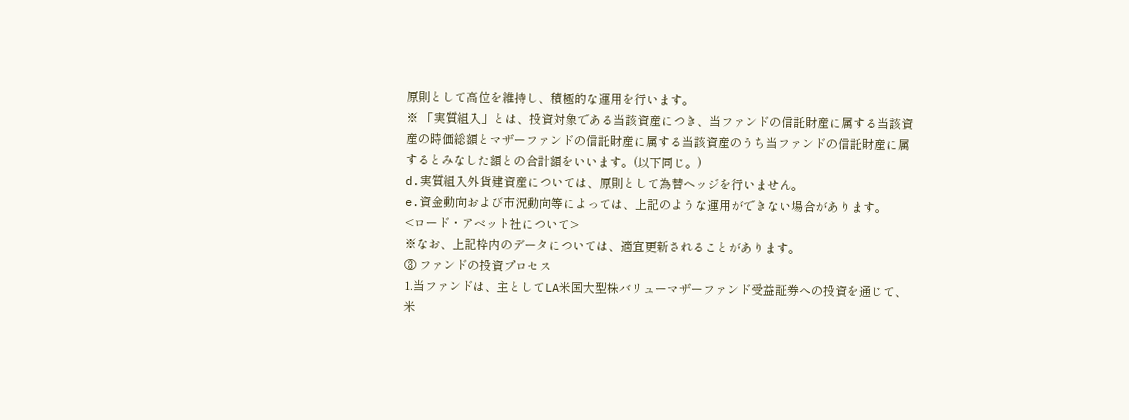原則として高位を維持し、積極的な運用を行います。
※ 「実質組入」とは、投資対象である当該資産につき、当ファンドの信託財産に属する当該資産の時価総額とマザーファンドの信託財産に属する当該資産のうち当ファンドの信託財産に属するとみなした額との合計額をいいます。(以下同じ。)
d.実質組入外貨建資産については、原則として為替ヘッジを行いません。
e.資金動向および市況動向等によっては、上記のような運用ができない場合があります。
<ロード・アベット社について>
※なお、上記枠内のデータについては、適宜更新されることがあります。
③ ファンドの投資プロセス
1.当ファンドは、主としてLA米国大型株バリューマザーファンド受益証券への投資を通じて、米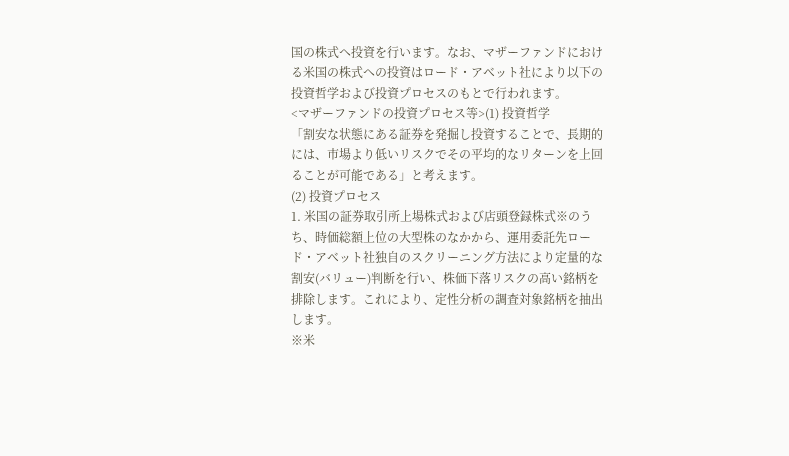国の株式へ投資を行います。なお、マザーファンドにおける米国の株式への投資はロード・アベット社により以下の投資哲学および投資プロセスのもとで行われます。
<マザーファンドの投資プロセス等>(1) 投資哲学
「割安な状態にある証券を発掘し投資することで、長期的には、市場より低いリスクでその平均的なリターンを上回ることが可能である」と考えます。
(2) 投資プロセス
1. 米国の証券取引所上場株式および店頭登録株式※のうち、時価総額上位の大型株のなかから、運用委託先ロード・アベット社独自のスクリーニング方法により定量的な割安(バリュー)判断を行い、株価下落リスクの高い銘柄を排除します。これにより、定性分析の調査対象銘柄を抽出します。
※米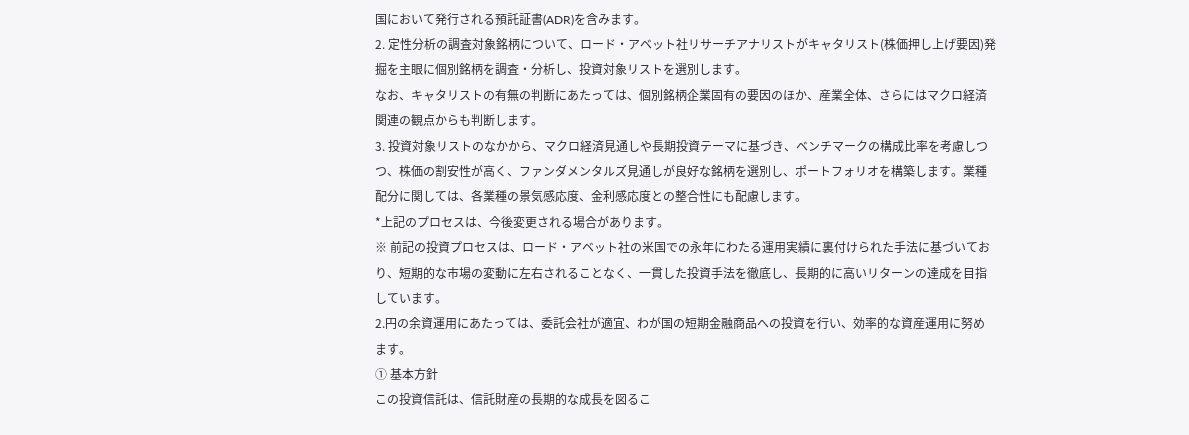国において発行される預託証書(ADR)を含みます。
2. 定性分析の調査対象銘柄について、ロード・アベット社リサーチアナリストがキャタリスト(株価押し上げ要因)発掘を主眼に個別銘柄を調査・分析し、投資対象リストを選別します。
なお、キャタリストの有無の判断にあたっては、個別銘柄企業固有の要因のほか、産業全体、さらにはマクロ経済関連の観点からも判断します。
3. 投資対象リストのなかから、マクロ経済見通しや長期投資テーマに基づき、ベンチマークの構成比率を考慮しつつ、株価の割安性が高く、ファンダメンタルズ見通しが良好な銘柄を選別し、ポートフォリオを構築します。業種配分に関しては、各業種の景気感応度、金利感応度との整合性にも配慮します。
*上記のプロセスは、今後変更される場合があります。
※ 前記の投資プロセスは、ロード・アベット社の米国での永年にわたる運用実績に裏付けられた手法に基づいており、短期的な市場の変動に左右されることなく、一貫した投資手法を徹底し、長期的に高いリターンの達成を目指しています。
2.円の余資運用にあたっては、委託会社が適宜、わが国の短期金融商品への投資を行い、効率的な資産運用に努めます。
① 基本方針
この投資信託は、信託財産の長期的な成長を図るこ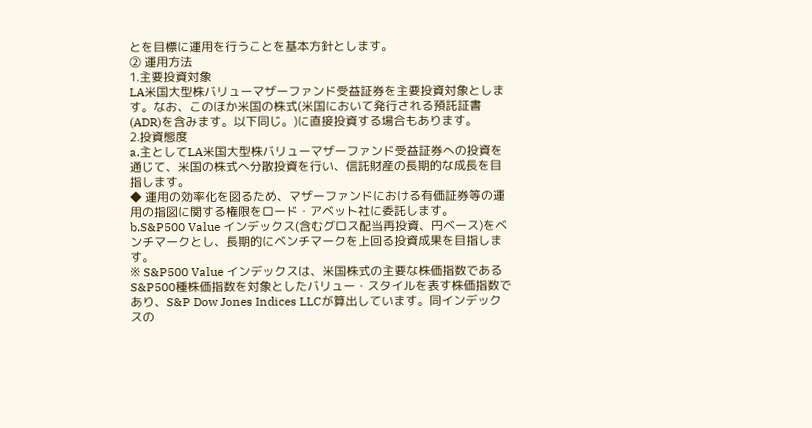とを目標に運用を行うことを基本方針とします。
② 運用方法
1.主要投資対象
LA米国大型株バリューマザーファンド受益証券を主要投資対象とします。なお、このほか米国の株式(米国において発行される預託証書(ADR)を含みます。以下同じ。)に直接投資する場合もあります。
2.投資態度
a.主としてLA米国大型株バリューマザーファンド受益証券への投資を通じて、米国の株式へ分散投資を行い、信託財産の長期的な成長を目指します。
◆ 運用の効率化を図るため、マザーファンドにおける有価証券等の運用の指図に関する権限をロード・アベット社に委託します。
b.S&P500 Value インデックス(含むグロス配当再投資、円ベース)をベンチマークとし、長期的にベンチマークを上回る投資成果を目指します。
※ S&P500 Value インデックスは、米国株式の主要な株価指数であるS&P500種株価指数を対象としたバリュー・スタイルを表す株価指数であり、S&P Dow Jones Indices LLCが算出しています。同インデックスの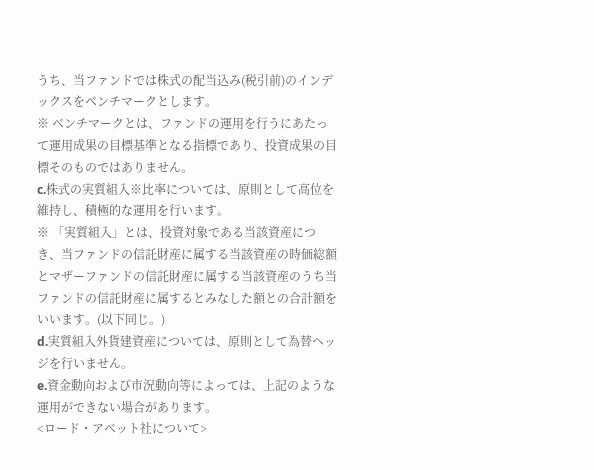うち、当ファンドでは株式の配当込み(税引前)のインデックスをベンチマークとします。
※ ベンチマークとは、ファンドの運用を行うにあたって運用成果の目標基準となる指標であり、投資成果の目標そのものではありません。
c.株式の実質組入※比率については、原則として高位を維持し、積極的な運用を行います。
※ 「実質組入」とは、投資対象である当該資産につき、当ファンドの信託財産に属する当該資産の時価総額とマザーファンドの信託財産に属する当該資産のうち当ファンドの信託財産に属するとみなした額との合計額をいいます。(以下同じ。)
d.実質組入外貨建資産については、原則として為替ヘッジを行いません。
e.資金動向および市況動向等によっては、上記のような運用ができない場合があります。
<ロード・アベット社について>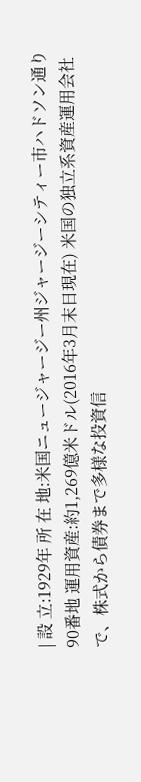| 設 立:1929年 所 在 地:米国ニュージャージー州ジャージーシティー市ハドソン通り90番地 運用資産:約1,269億米ドル(2016年3月末日現在) 米国の独立系資産運用会社で、株式から債券まで多様な投資信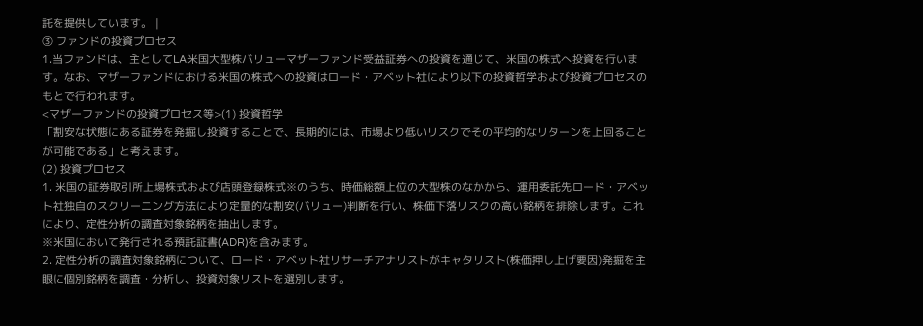託を提供しています。 |
③ ファンドの投資プロセス
1.当ファンドは、主としてLA米国大型株バリューマザーファンド受益証券への投資を通じて、米国の株式へ投資を行います。なお、マザーファンドにおける米国の株式への投資はロード・アベット社により以下の投資哲学および投資プロセスのもとで行われます。
<マザーファンドの投資プロセス等>(1) 投資哲学
「割安な状態にある証券を発掘し投資することで、長期的には、市場より低いリスクでその平均的なリターンを上回ることが可能である」と考えます。
(2) 投資プロセス
1. 米国の証券取引所上場株式および店頭登録株式※のうち、時価総額上位の大型株のなかから、運用委託先ロード・アベット社独自のスクリーニング方法により定量的な割安(バリュー)判断を行い、株価下落リスクの高い銘柄を排除します。これにより、定性分析の調査対象銘柄を抽出します。
※米国において発行される預託証書(ADR)を含みます。
2. 定性分析の調査対象銘柄について、ロード・アベット社リサーチアナリストがキャタリスト(株価押し上げ要因)発掘を主眼に個別銘柄を調査・分析し、投資対象リストを選別します。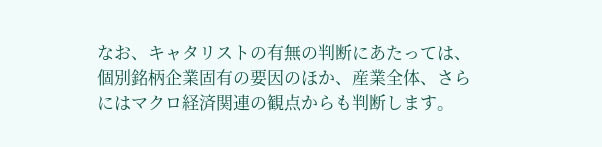なお、キャタリストの有無の判断にあたっては、個別銘柄企業固有の要因のほか、産業全体、さらにはマクロ経済関連の観点からも判断します。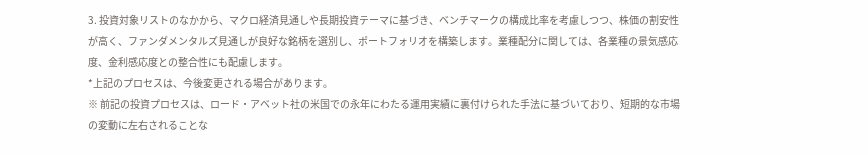3. 投資対象リストのなかから、マクロ経済見通しや長期投資テーマに基づき、ベンチマークの構成比率を考慮しつつ、株価の割安性が高く、ファンダメンタルズ見通しが良好な銘柄を選別し、ポートフォリオを構築します。業種配分に関しては、各業種の景気感応度、金利感応度との整合性にも配慮します。
*上記のプロセスは、今後変更される場合があります。
※ 前記の投資プロセスは、ロード・アベット社の米国での永年にわたる運用実績に裏付けられた手法に基づいており、短期的な市場の変動に左右されることな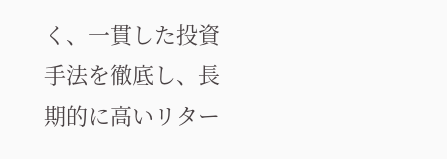く、一貫した投資手法を徹底し、長期的に高いリター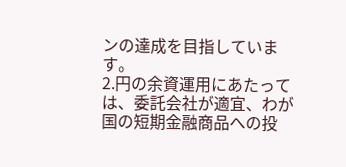ンの達成を目指しています。
2.円の余資運用にあたっては、委託会社が適宜、わが国の短期金融商品への投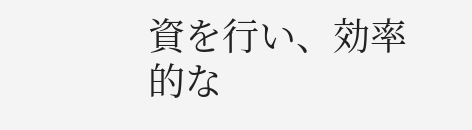資を行い、効率的な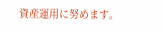資産運用に努めます。